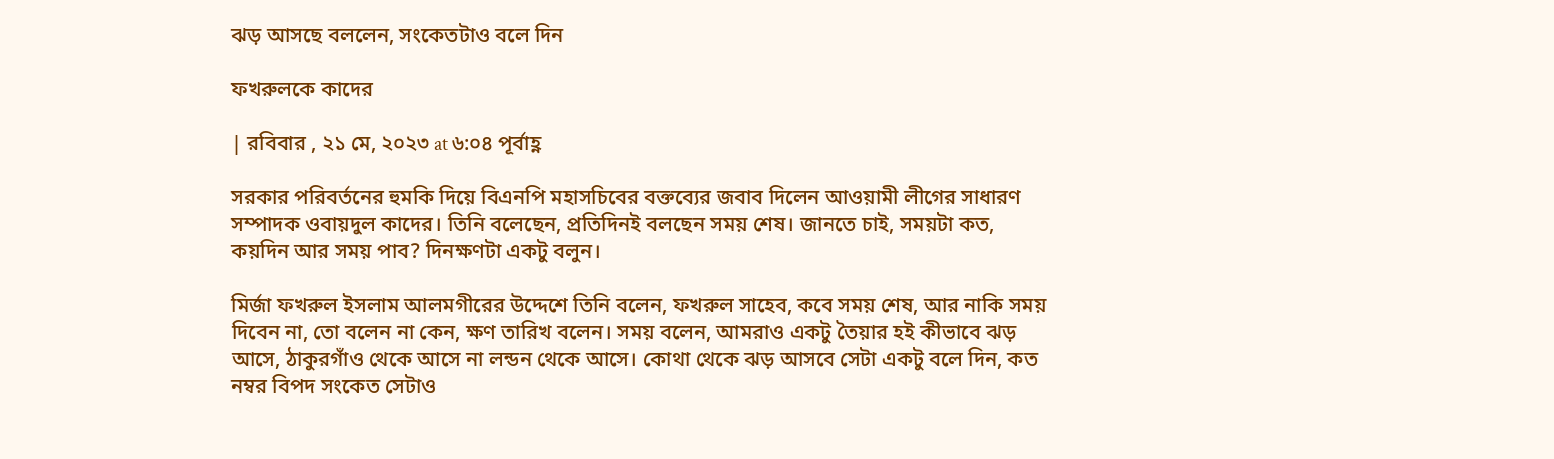ঝড় আসছে বললেন, সংকেতটাও বলে দিন

ফখরুলকে কাদের

| রবিবার , ২১ মে, ২০২৩ at ৬:০৪ পূর্বাহ্ণ

সরকার পরিবর্তনের হুমকি দিয়ে বিএনপি মহাসচিবের বক্তব্যের জবাব দিলেন আওয়ামী লীগের সাধারণ সম্পাদক ওবায়দুল কাদের। তিনি বলেছেন, প্রতিদিনই বলছেন সময় শেষ। জানতে চাই, সময়টা কত, কয়দিন আর সময় পাব? দিনক্ষণটা একটু বলুন।

মির্জা ফখরুল ইসলাম আলমগীরের উদ্দেশে তিনি বলেন, ফখরুল সাহেব, কবে সময় শেষ, আর নাকি সময় দিবেন না, তো বলেন না কেন, ক্ষণ তারিখ বলেন। সময় বলেন, আমরাও একটু তৈয়ার হই কীভাবে ঝড় আসে, ঠাকুরগাঁও থেকে আসে না লন্ডন থেকে আসে। কোথা থেকে ঝড় আসবে সেটা একটু বলে দিন, কত নম্বর বিপদ সংকেত সেটাও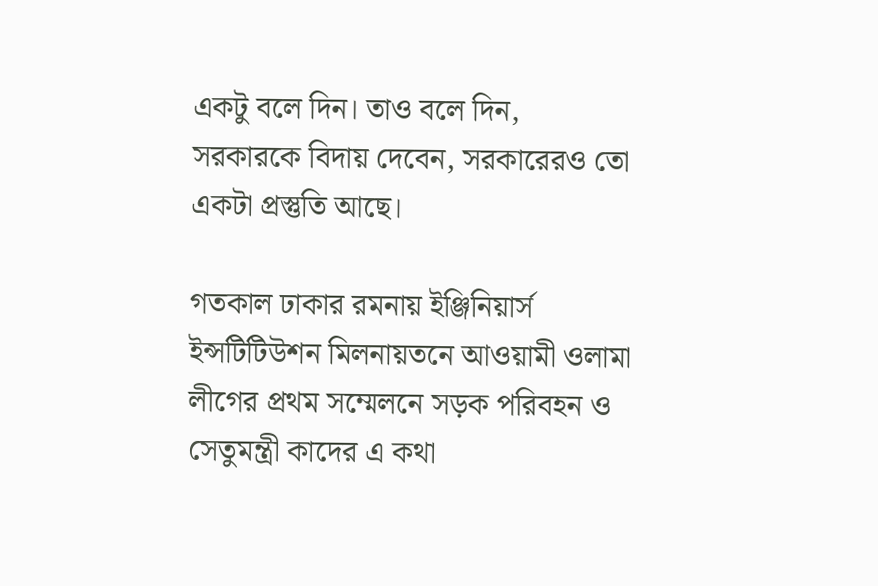একটু বলে দিন। তাও বলে দিন, সরকারকে বিদায় দেবেন, সরকারেরও তো একটা প্রস্তুতি আছে।

গতকাল ঢাকার রমনায় ইঞ্জিনিয়ার্স ইন্সটিটিউশন মিলনায়তনে আওয়ামী ওলামা লীগের প্রথম সম্মেলনে সড়ক পরিবহন ও সেতুমন্ত্রী কাদের এ কথা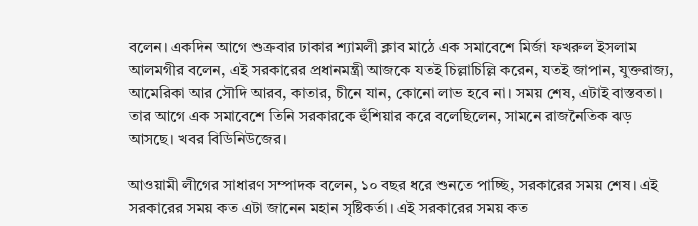বলেন। একদিন আগে শুক্রবার ঢাকার শ্যামলী ক্লাব মাঠে এক সমাবেশে মির্জা ফখরুল ইসলাম আলমগীর বলেন, এই সরকারের প্রধানমন্ত্রী আজকে যতই চিল্লাচিল্লি করেন, যতই জাপান, যুক্তরাজ্য, আমেরিকা আর সৌদি আরব, কাতার, চীনে যান, কোনো লাভ হবে না। সময় শেষ, এটাই বাস্তবতা। তার আগে এক সমাবেশে তিনি সরকারকে হুঁশিয়ার করে বলেছিলেন, সামনে রাজনৈতিক ঝড় আসছে। খবর বিডিনিউজের।

আওয়ামী লীগের সাধারণ সম্পাদক বলেন, ১০ বছর ধরে শুনতে পাচ্ছি, সরকারের সময় শেষ। এই সরকারের সময় কত এটা জানেন মহান সৃষ্টিকর্তা। এই সরকারের সময় কত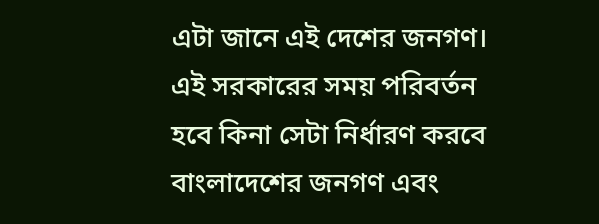এটা জানে এই দেশের জনগণ। এই সরকারের সময় পরিবর্তন হবে কিনা সেটা নির্ধারণ করবে বাংলাদেশের জনগণ এবং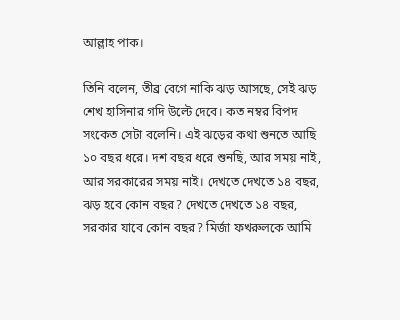আল্লাহ পাক।

তিনি বলেন, তীব্র বেগে নাকি ঝড় আসছে, সেই ঝড় শেখ হাসিনার গদি উল্টে দেবে। কত নম্বর বিপদ সংকেত সেটা বলেনি। এই ঝড়ের কথা শুনতে আছি ১০ বছর ধরে। দশ বছর ধরে শুনছি, আর সময় নাই, আর সরকারের সময় নাই। দেখতে দেখতে ১৪ বছর, ঝড় হবে কোন বছর? দেখতে দেখতে ১৪ বছর, সরকার যাবে কোন বছর? মির্জা ফখরুলকে আমি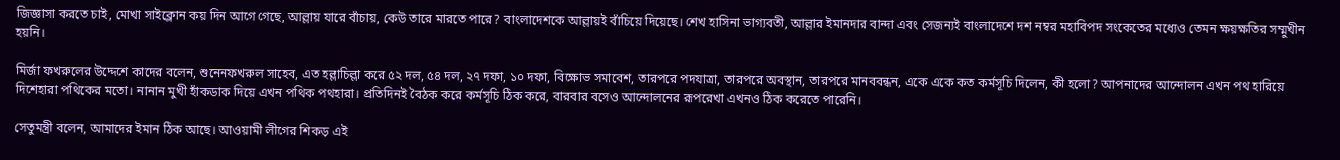জিজ্ঞাসা করতে চাই, মোখা সাইক্লোন কয় দিন আগে গেছে, আল্লায় যারে বাঁচায়, কেউ তারে মারতে পারে? বাংলাদেশকে আল্লায়ই বাঁচিয়ে দিয়েছে। শেখ হাসিনা ভাগ্যবতী, আল্লার ইমানদার বান্দা এবং সেজন্যই বাংলাদেশে দশ নম্বর মহাবিপদ সংকেতের মধ্যেও তেমন ক্ষয়ক্ষতির সম্মুখীন হয়নি।

মির্জা ফখরুলের উদ্দেশে কাদের বলেন, শুনেনফখরুল সাহেব, এত হল্লাচিল্লা করে ৫২ দল, ৫৪ দল, ২৭ দফা, ১০ দফা, বিক্ষোভ সমাবেশ, তারপরে পদযাত্রা, তারপরে অবস্থান, তারপরে মানববন্ধন, একে একে কত কর্মসূচি দিলেন, কী হলো? আপনাদের আন্দোলন এখন পথ হারিয়ে দিশেহারা পথিকের মতো। নানান মুখী হাঁকডাক দিয়ে এখন পথিক পথহারা। প্রতিদিনই বৈঠক করে কর্মসূচি ঠিক করে, বারবার বসেও আন্দোলনের রূপরেখা এখনও ঠিক করেতে পারেনি।

সেতুমন্ত্রী বলেন, আমাদের ইমান ঠিক আছে। আওয়ামী লীগের শিকড় এই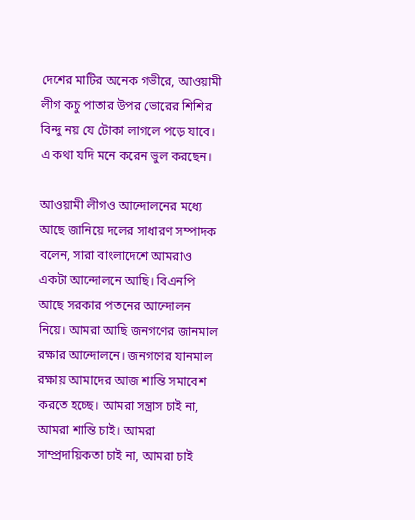দেশের মাটির অনেক গভীরে, আওয়ামী লীগ কচু পাতার উপর ভোরের শিশির বিন্দু নয় যে টোকা লাগলে পড়ে যাবে। এ কথা যদি মনে করেন ভুল করছেন।

আওয়ামী লীগও আন্দোলনের মধ্যে আছে জানিয়ে দলের সাধারণ সম্পাদক বলেন, সারা বাংলাদেশে আমরাও একটা আন্দোলনে আছি। বিএনপি আছে সরকার পতনের আন্দোলন নিয়ে। আমরা আছি জনগণের জানমাল রক্ষার আন্দোলনে। জনগণের যানমাল রক্ষায় আমাদের আজ শান্তি সমাবেশ করতে হচ্ছে। আমরা সন্ত্রাস চাই না, আমরা শান্তি চাই। আমরা সাম্প্রদায়িকতা চাই না, আমরা চাই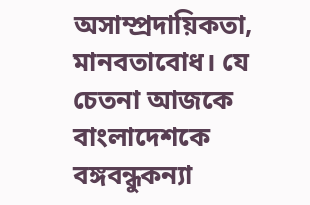অসাম্প্রদায়িকতা, মানবতাবোধ। যে চেতনা আজকে বাংলাদেশকে বঙ্গবন্ধুকন্যা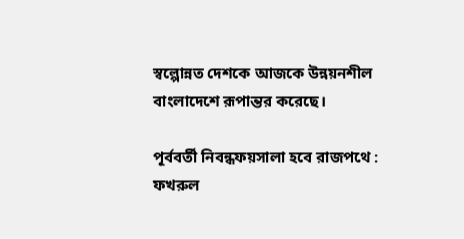স্বল্পোন্নত দেশকে আজকে উন্নয়নশীল বাংলাদেশে রূপান্তর করেছে।

পূর্ববর্তী নিবন্ধফয়সালা হবে রাজপথে : ফখরুল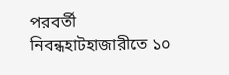পরবর্তী নিবন্ধহাটহাজারীতে ১০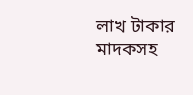লাখ টাকার মাদকসহ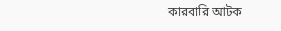কারবারি আটক